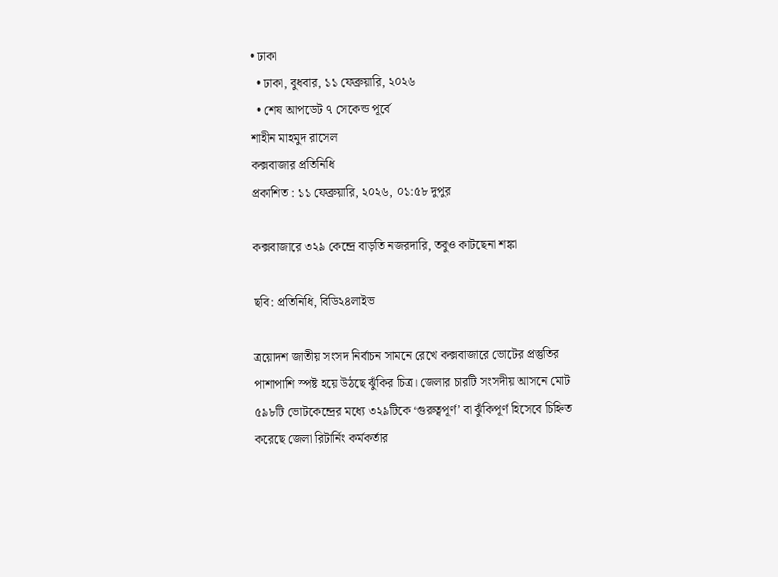• ঢাকা
  • ঢাকা, বুধবার, ১১ ফেব্রুয়ারি, ২০২৬
  • শেষ আপডেট ৭ সেকেন্ড পূর্বে
শাহীন মাহমুদ রাসেল
কক্সবাজার প্রতিনিধি
প্রকাশিত : ১১ ফেব্রুয়ারি, ২০২৬, ০১:৫৮ দুপুর

কক্সবাজারে ৩২৯ কেন্দ্রে বাড়তি নজরদারি, তবুও কাটছেনা শঙ্কা

ছবি: প্রতিনিধি, বিডি২৪লাইভ

ত্রয়োদশ জাতীয় সংসদ নির্বাচন সামনে রেখে কক্সবাজারে ভোটের প্রস্তুতির পাশাপাশি স্পষ্ট হয়ে উঠছে ঝুঁকির চিত্র। জেলার চারটি সংসদীয় আসনে মোট ৫৯৮টি ভোটকেন্দ্রের মধ্যে ৩২৯টিকে ‘গুরুত্বপূর্ণ’ বা ঝুঁকিপূর্ণ হিসেবে চিহ্নিত করেছে জেলা রিটার্নিং কর্মকর্তার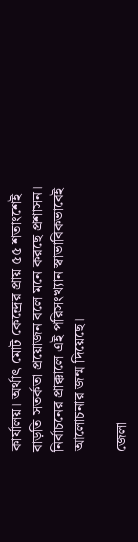কার্যালয়। অর্থাৎ মোট কেন্দ্রের প্রায় ৫৫ শতাংশেই বাড়তি সতর্কতা প্রয়োজন বলে মনে করছে প্রশাসন। নির্বাচনের প্রাক্কালে এই পরিসংখ্যান স্বাভাবিকভাবেই আলোচনার জন্ম দিয়েছে।

জেলা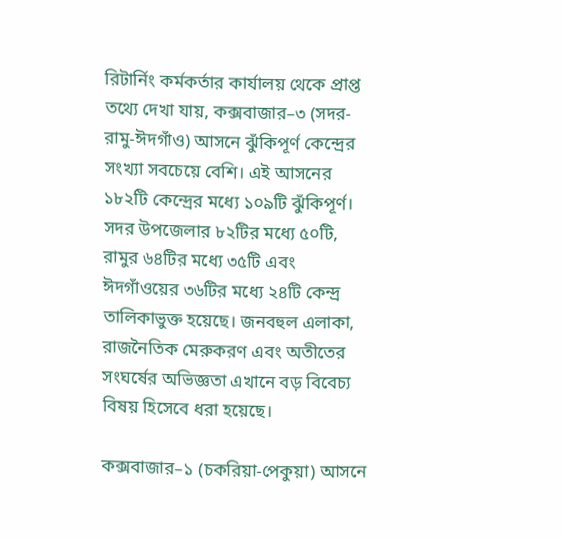রিটার্নিং কর্মকর্তার কার্যালয় থেকে প্রাপ্ত তথ্যে দেখা যায়, কক্সবাজার–৩ (সদর-রামু-ঈদগাঁও) আসনে ঝুঁকিপূর্ণ কেন্দ্রের সংখ্যা সবচেয়ে বেশি। এই আসনের ১৮২টি কেন্দ্রের মধ্যে ১০৯টি ঝুঁকিপূর্ণ। সদর উপজেলার ৮২টির মধ্যে ৫০টি, রামুর ৬৪টির মধ্যে ৩৫টি এবং ঈদগাঁওয়ের ৩৬টির মধ্যে ২৪টি কেন্দ্র তালিকাভুক্ত হয়েছে। জনবহুল এলাকা, রাজনৈতিক মেরুকরণ এবং অতীতের সংঘর্ষের অভিজ্ঞতা এখানে বড় বিবেচ্য বিষয় হিসেবে ধরা হয়েছে।

কক্সবাজার–১ (চকরিয়া-পেকুয়া) আসনে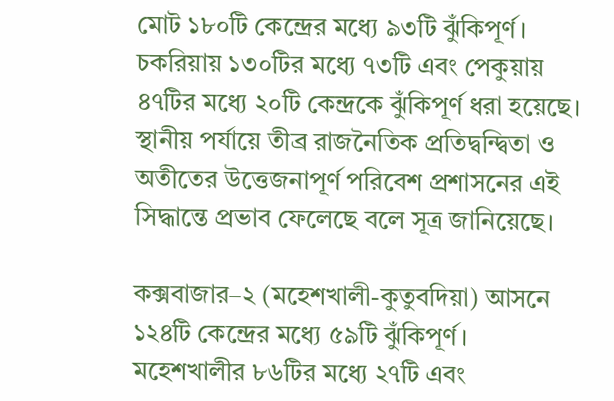মোট ১৮০টি কেন্দ্রের মধ্যে ৯৩টি ঝুঁকিপূর্ণ। চকরিয়ায় ১৩০টির মধ্যে ৭৩টি এবং পেকুয়ায় ৪৭টির মধ্যে ২০টি কেন্দ্রকে ঝুঁকিপূর্ণ ধরা হয়েছে। স্থানীয় পর্যায়ে তীব্র রাজনৈতিক প্রতিদ্বন্দ্বিতা ও অতীতের উত্তেজনাপূর্ণ পরিবেশ প্রশাসনের এই সিদ্ধান্তে প্রভাব ফেলেছে বলে সূত্র জানিয়েছে।

কক্সবাজার–২ (মহেশখালী-কুতুবদিয়া) আসনে ১২৪টি কেন্দ্রের মধ্যে ৫৯টি ঝুঁকিপূর্ণ। মহেশখালীর ৮৬টির মধ্যে ২৭টি এবং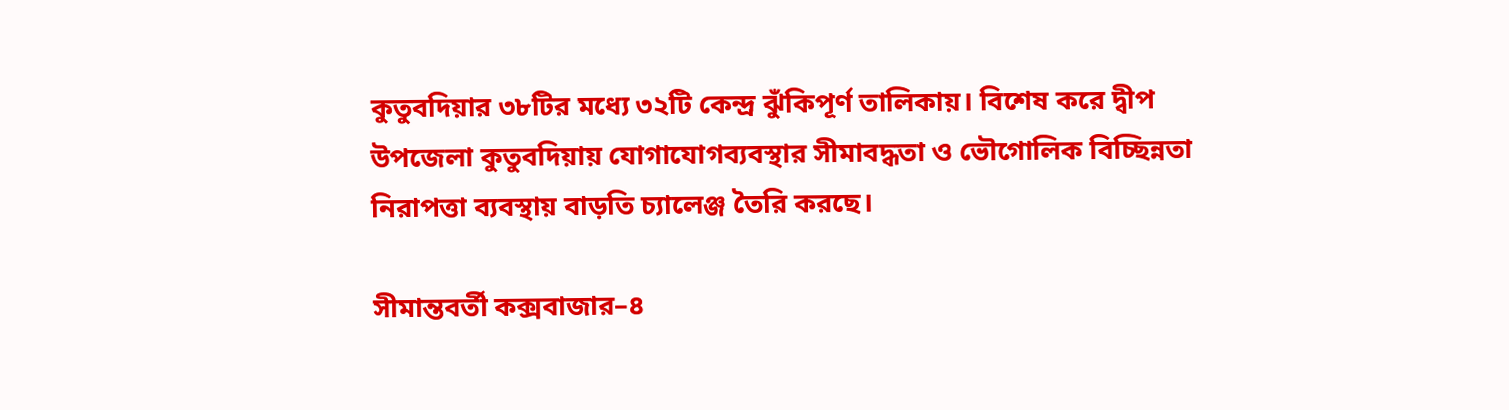কুতুবদিয়ার ৩৮টির মধ্যে ৩২টি কেন্দ্র ঝুঁকিপূর্ণ তালিকায়। বিশেষ করে দ্বীপ উপজেলা কুতুবদিয়ায় যোগাযোগব্যবস্থার সীমাবদ্ধতা ও ভৌগোলিক বিচ্ছিন্নতা নিরাপত্তা ব্যবস্থায় বাড়তি চ্যালেঞ্জ তৈরি করছে।

সীমান্তবর্তী কক্সবাজার–৪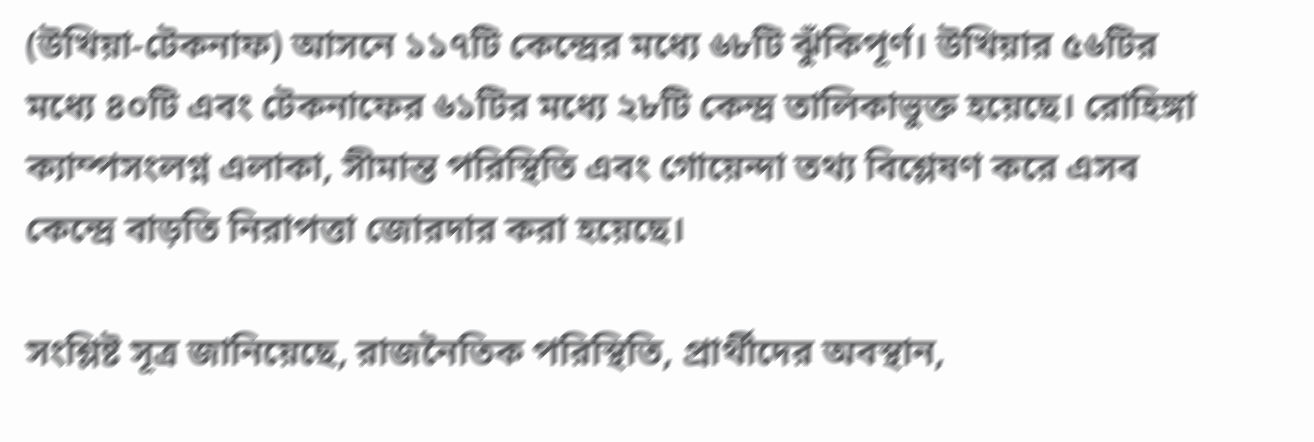(উখিয়া-টেকনাফ) আসনে ১১৭টি কেন্দ্রের মধ্যে ৬৮টি ঝুঁকিপূর্ণ। উখিয়ার ৫৬টির মধ্যে ৪০টি এবং টেকনাফের ৬১টির মধ্যে ২৮টি কেন্দ্র তালিকাভুক্ত হয়েছে। রোহিঙ্গা ক্যাম্পসংলগ্ন এলাকা, সীমান্ত পরিস্থিতি এবং গোয়েন্দা তথ্য বিশ্লেষণ করে এসব কেন্দ্রে বাড়তি নিরাপত্তা জোরদার করা হয়েছে।

সংশ্লিষ্ট সূত্র জানিয়েছে, রাজনৈতিক পরিস্থিতি, প্রার্থীদের অবস্থান,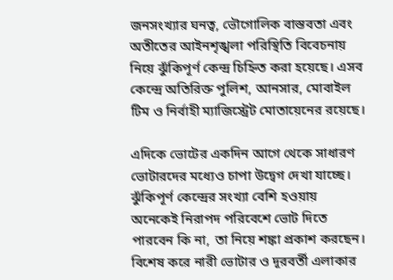জনসংখ্যার ঘনত্ব, ভৌগোলিক বাস্তবতা এবং অতীতের আইনশৃঙ্খলা পরিস্থিতি বিবেচনায় নিয়ে ঝুঁকিপূর্ণ কেন্দ্র চিহ্নিত করা হয়েছে। এসব কেন্দ্রে অতিরিক্ত পুলিশ, আনসার, মোবাইল টিম ও নির্বাহী ম্যাজিস্ট্রেট মোতায়েনের রয়েছে।

এদিকে ভোটের একদিন আগে থেকে সাধারণ ভোটারদের মধ্যেও চাপা উদ্বেগ দেখা যাচ্ছে। ঝুঁকিপূর্ণ কেন্দ্রের সংখ্যা বেশি হওয়ায় অনেকেই নিরাপদ পরিবেশে ভোট দিতে পারবেন কি না, তা নিয়ে শঙ্কা প্রকাশ করছেন। বিশেষ করে নারী ভোটার ও দূরবর্তী এলাকার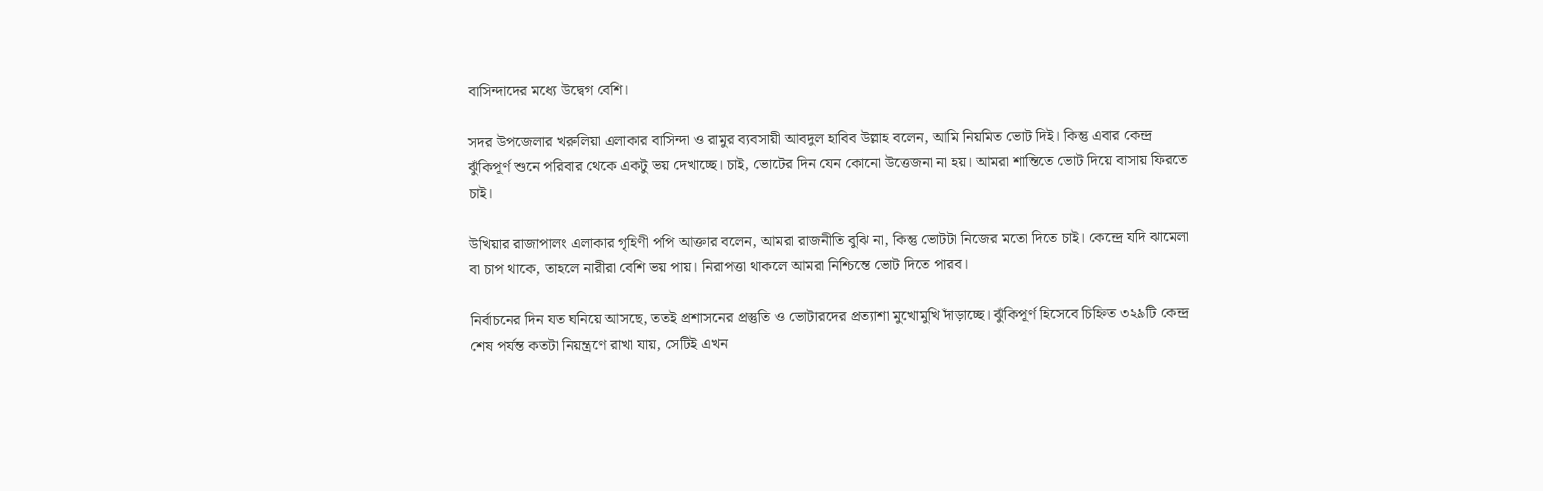বাসিন্দাদের মধ্যে উদ্বেগ বেশি।

সদর উপজেলার খরুলিয়া এলাকার বাসিন্দা ও রামুর ব্যবসায়ী আবদুল হাবিব উল্লাহ বলেন, আমি নিয়মিত ভোট দিই। কিন্তু এবার কেন্দ্র ঝুঁকিপূর্ণ শুনে পরিবার থেকে একটু ভয় দেখাচ্ছে। চাই, ভোটের দিন যেন কোনো উত্তেজনা না হয়। আমরা শান্তিতে ভোট দিয়ে বাসায় ফিরতে চাই।

উখিয়ার রাজাপালং এলাকার গৃহিণী পপি আক্তার বলেন, আমরা রাজনীতি বুঝি না, কিন্তু ভোটটা নিজের মতো দিতে চাই। কেন্দ্রে যদি ঝামেলা বা চাপ থাকে, তাহলে নারীরা বেশি ভয় পায়। নিরাপত্তা থাকলে আমরা নিশ্চিন্তে ভোট দিতে পারব।

নির্বাচনের দিন যত ঘনিয়ে আসছে, ততই প্রশাসনের প্রস্তুতি ও ভোটারদের প্রত্যাশা মুখোমুখি দাঁড়াচ্ছে। ঝুঁকিপূর্ণ হিসেবে চিহ্নিত ৩২৯টি কেন্দ্র শেষ পর্যন্ত কতটা নিয়ন্ত্রণে রাখা যায়, সেটিই এখন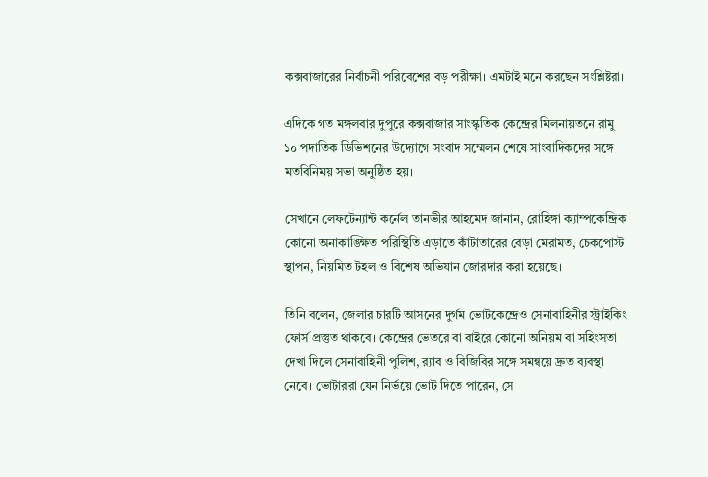কক্সবাজারের নির্বাচনী পরিবেশের বড় পরীক্ষা। এমটাই মনে করছেন সংশ্লিষ্টরা।

এদিকে গত মঙ্গলবার দুপুরে কক্সবাজার সাংস্কৃতিক কেন্দ্রের মিলনায়তনে রামু ১০ পদাতিক ডিভিশনের উদ্যোগে সংবাদ সম্মেলন শেষে সাংবাদিকদের সঙ্গে মতবিনিময় সভা অনুষ্ঠিত হয়।

সেখানে লেফটেন্যান্ট কর্নেল তানভীর আহমেদ জানান, রোহিঙ্গা ক্যাম্পকেন্দ্রিক কোনো অনাকাঙ্ক্ষিত পরিস্থিতি এড়াতে কাঁটাতারের বেড়া মেরামত, চেকপোস্ট স্থাপন, নিয়মিত টহল ও বিশেষ অভিযান জোরদার করা হয়েছে।

তিনি বলেন, জেলার চারটি আসনের দুর্গম ভোটকেন্দ্রেও সেনাবাহিনীর স্ট্রাইকিং ফোর্স প্রস্তুত থাকবে। কেন্দ্রের ভেতরে বা বাইরে কোনো অনিয়ম বা সহিংসতা দেখা দিলে সেনাবাহিনী পুলিশ, র‍্যাব ও বিজিবির সঙ্গে সমন্বয়ে দ্রুত ব্যবস্থা নেবে। ভোটাররা যেন নির্ভয়ে ভোট দিতে পারেন, সে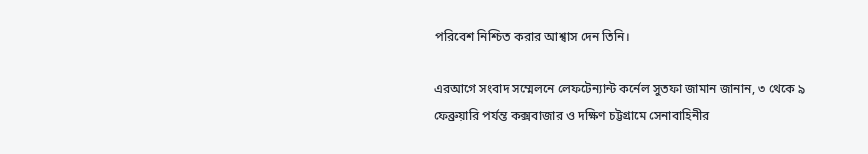পরিবেশ নিশ্চিত করার আশ্বাস দেন তিনি।

এরআগে সংবাদ সম্মেলনে লেফটেন্যান্ট কর্নেল সুতফা জামান জানান, ৩ থেকে ৯ ফেব্রুয়ারি পর্যন্ত কক্সবাজার ও দক্ষিণ চট্টগ্রামে সেনাবাহিনীর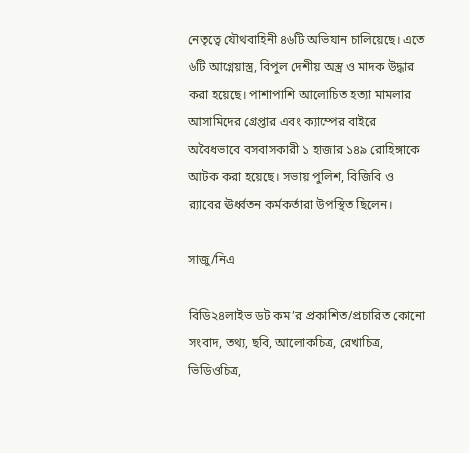নেতৃত্বে যৌথবাহিনী ৪৬টি অভিযান চালিয়েছে। এতে ৬টি আগ্নেয়াস্ত্র, বিপুল দেশীয় অস্ত্র ও মাদক উদ্ধার করা হয়েছে। পাশাপাশি আলোচিত হত্যা মামলার আসামিদের গ্রেপ্তার এবং ক্যাম্পের বাইরে অবৈধভাবে বসবাসকারী ১ হাজার ১৪৯ রোহিঙ্গাকে আটক করা হয়েছে। সভায় পুলিশ, বিজিবি ও র‍্যাবের ঊর্ধ্বতন কর্মকর্তারা উপস্থিত ছিলেন।

সাজু/নিএ

বিডি২৪লাইভ ডট কম’র প্রকাশিত/প্রচারিত কোনো সংবাদ, তথ্য, ছবি, আলোকচিত্র, রেখাচিত্র, ভিডিওচিত্র,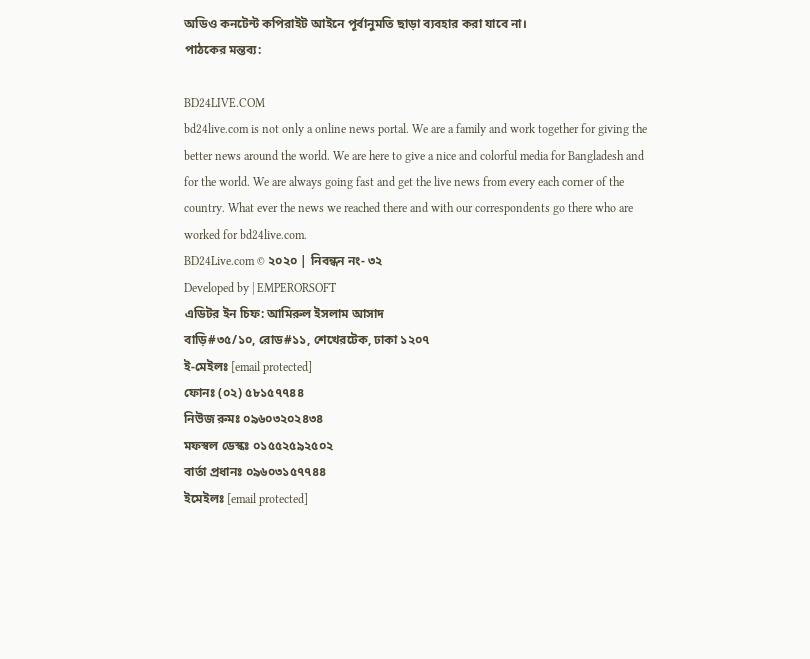অডিও কনটেন্ট কপিরাইট আইনে পূর্বানুমতি ছাড়া ব্যবহার করা যাবে না।
পাঠকের মন্তব্য:

BD24LIVE.COM
bd24live.com is not only a online news portal. We are a family and work together for giving the better news around the world. We are here to give a nice and colorful media for Bangladesh and for the world. We are always going fast and get the live news from every each corner of the country. What ever the news we reached there and with our correspondents go there who are worked for bd24live.com.
BD24Live.com © ২০২০ | নিবন্ধন নং- ৩২
Developed by | EMPERORSOFT
এডিটর ইন চিফ: আমিরুল ইসলাম আসাদ
বাড়ি#৩৫/১০, রোড#১১, শেখেরটেক, ঢাকা ১২০৭
ই-মেইলঃ [email protected]
ফোনঃ (০২) ৫৮১৫৭৭৪৪
নিউজ রুমঃ ০৯৬০৩২০২৪৩৪
মফস্বল ডেস্কঃ ০১৫৫২৫৯২৫০২
বার্তা প্রধানঃ ০৯৬০৩১৫৭৭৪৪
ইমেইলঃ [email protected]